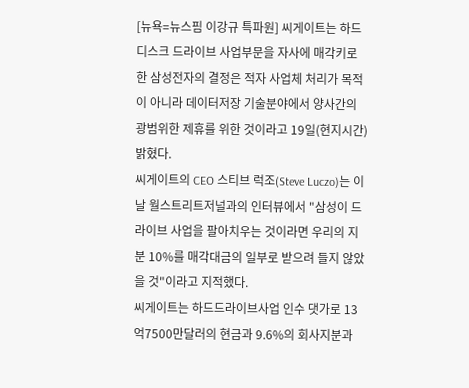[뉴욕=뉴스핌 이강규 특파원] 씨게이트는 하드디스크 드라이브 사업부문을 자사에 매각키로 한 삼성전자의 결정은 적자 사업체 처리가 목적이 아니라 데이터저장 기술분야에서 양사간의 광범위한 제휴를 위한 것이라고 19일(현지시간) 밝혔다.
씨게이트의 CEO 스티브 럭조(Steve Luczo)는 이날 월스트리트저널과의 인터뷰에서 "삼성이 드라이브 사업을 팔아치우는 것이라면 우리의 지분 10%를 매각대금의 일부로 받으려 들지 않았을 것"이라고 지적했다.
씨게이트는 하드드라이브사업 인수 댓가로 13억7500만달러의 현금과 9.6%의 회사지분과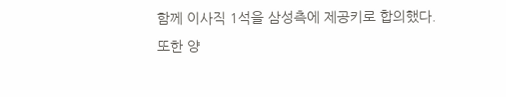함께 이사직 1석을 삼성측에 제공키로 합의했다.
또한 양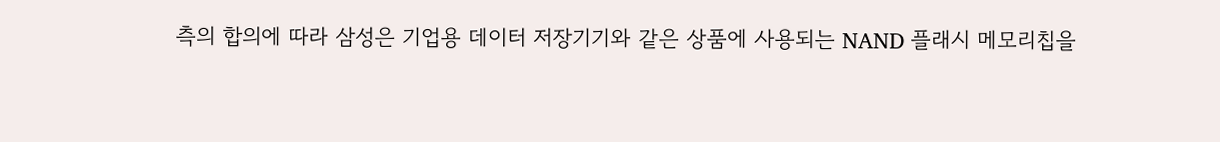측의 합의에 따라 삼성은 기업용 데이터 저장기기와 같은 상품에 사용되는 NAND 플래시 메모리칩을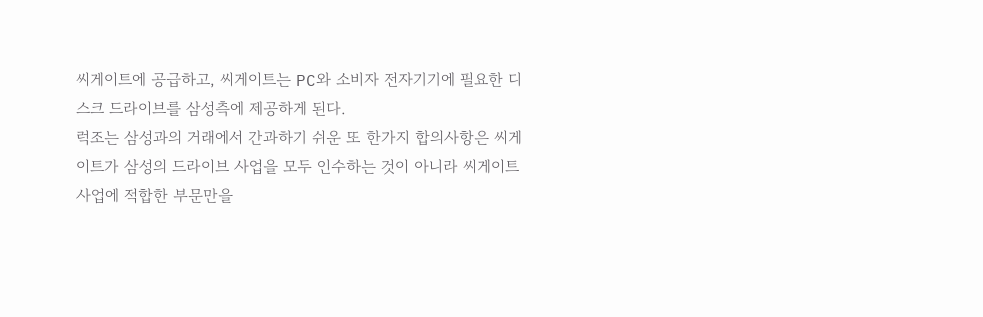씨게이트에 공급하고, 씨게이트는 PC와 소비자 전자기기에 필요한 디스크 드라이브를 삼성측에 제공하게 된다.
럭조는 삼성과의 거래에서 간과하기 쉬운 또 한가지 합의사항은 씨게이트가 삼성의 드라이브 사업을 모두 인수하는 것이 아니라 씨게이트사업에 적합한 부문만을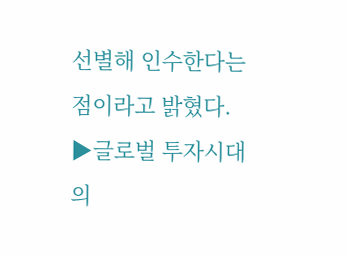선별해 인수한다는 점이라고 밝혔다.
▶글로벌 투자시대의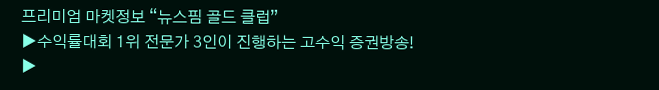프리미엄 마켓정보 “뉴스핌 골드 클럽”
▶수익률대회 1위 전문가 3인이 진행하는 고수익 증권방송!
▶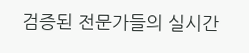검증된 전문가들의 실시간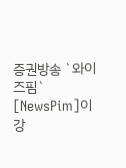증권방송 `와이즈핌`
[NewsPim]이강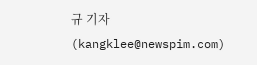규 기자 (kangklee@newspim.com)